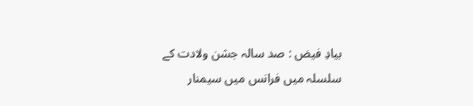بیادِ فیض : صد سالہ جشن ولادت کے سلسلہ میں فرانس میں سیمنار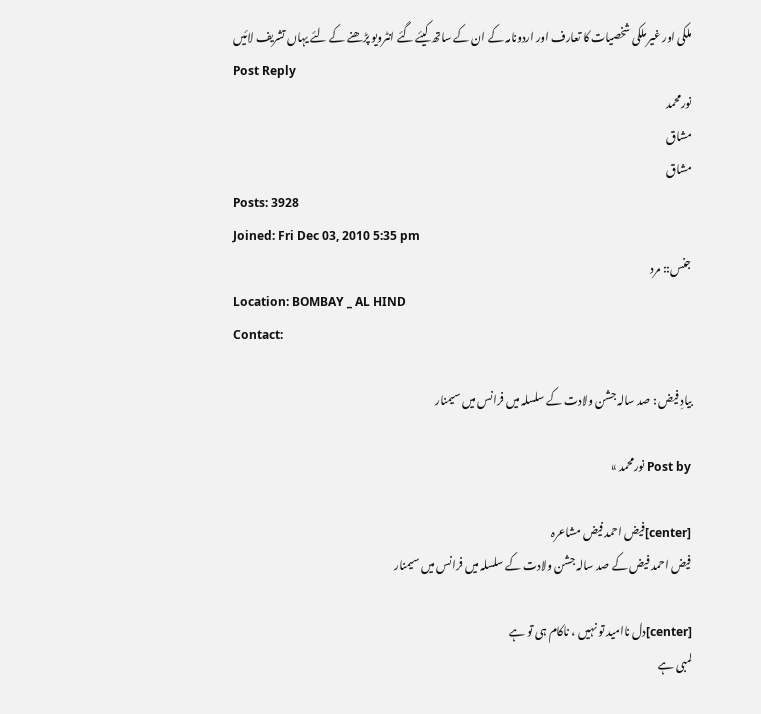ملکی اور غیر ملکی شخصیات کا تعارف اور اردونامہ کے ان کے ساتھ کیئے گئے انٹرویو پڑھنے کے لئے یہاں تشریف لائیں
Post Reply
نورمحمد
مشاق
مشاق
Posts: 3928
Joined: Fri Dec 03, 2010 5:35 pm
جنس:: مرد
Location: BOMBAY _ AL HIND
Contact:

بیادِ فیض : صد سالہ جشن ولادت کے سلسلہ میں فرانس میں سیمنار

Post by نورمحمد »

[center]فیض احمد فیض مشاعرہ
فیض احمد فیض کے صد سالہ جشن ولادت کے سلسلہ میں فرانس میں سیمنار

[center]دل ناامید تو نہیں ، ناکام ہی تو ہے
لمبی ہے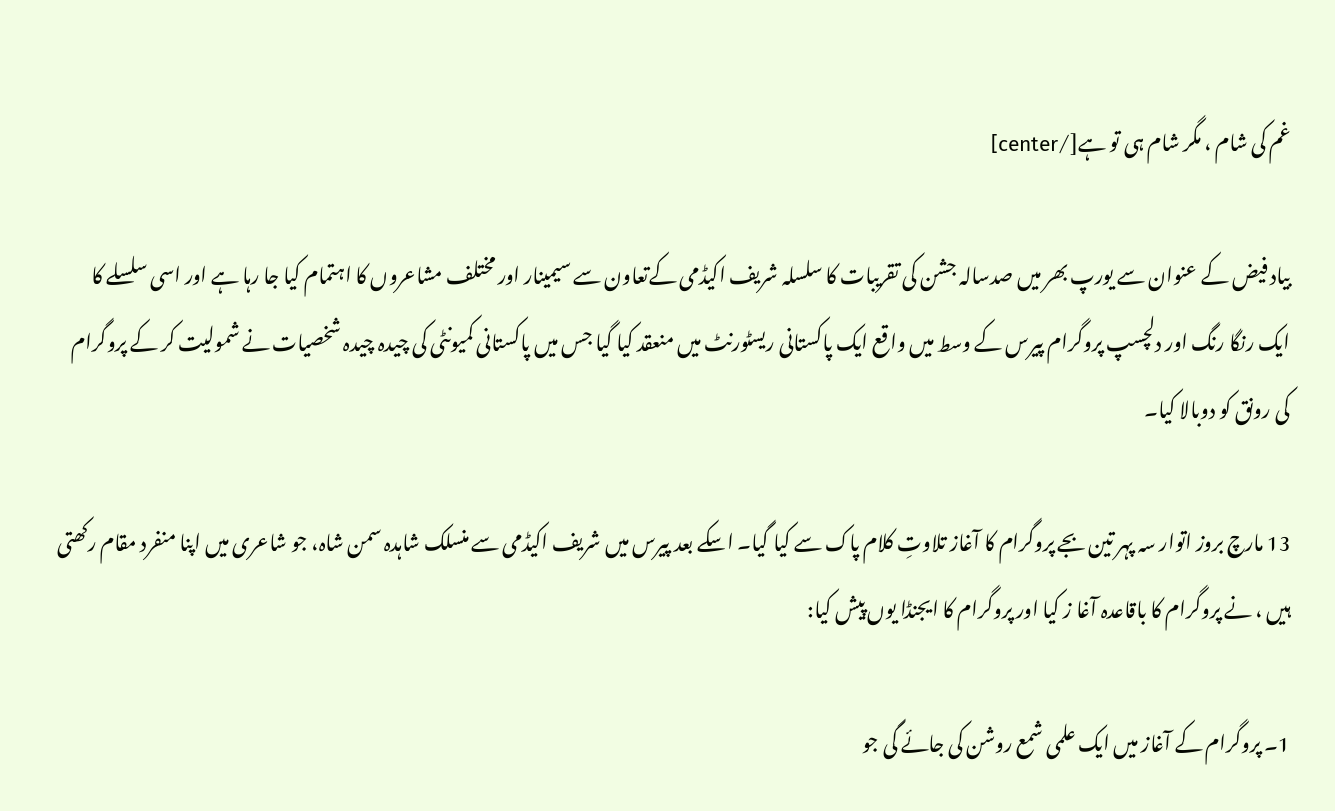غم کی شام ، مگر شام ہی تو ہے[/center]

بیاد فیض کے عنوان سے یورپ بھر میں صدسالہ جشن کی تقریبات کا سلسلہ شریف اکیڈمی کےتعاون سے سیمینار اور مختلف مشاعروں کا اہتمام کیا جا رہا ہے اور اسی سلسلے کا ایک رنگا رنگ اور دلچسپ پروگرام پیرس کے وسط میں واقع ایک پاکستانی ریسٹورنٹ میں منعقد کیا گیا جس میں پاکستانی کمیونٹی کی چیدہ چیدہ شخصیات نے شمولیت کر کے پروگرام کی رونق کو دوبالا کیا۔

13 مارچ بروز اتوار سہ پہر تین بجے پروگرام کا آغاز تلاوتِ کلام پاک سے کیا گیا۔ اسکے بعد پیرس میں شریف اکیڈمی سے منسلک شاہدہ سمن شاہ، جو شاعری میں اپنا منفرد مقام رکھتی ہیں ، نے پروگرام کا باقاعدہ آغا ز کیا اور پروگرام کا ایجنڈا یوں پیش کیا:

1۔ پروگرام کے آغاز میں ایک علمی شمع روشن کی جائے گی جو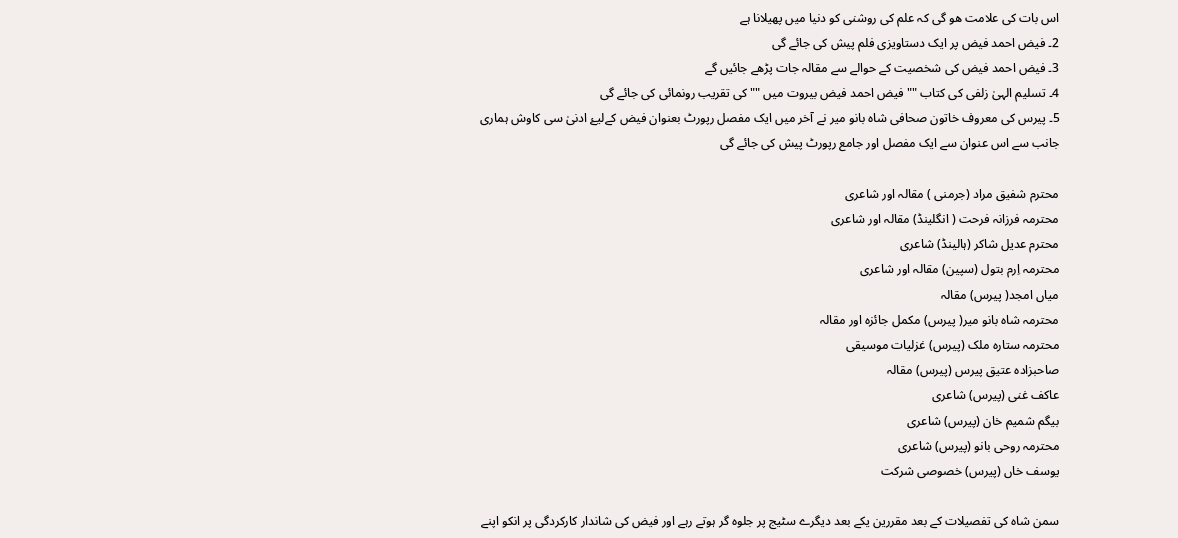اس بات کی علامت ھو گی کہ علم کی روشنی کو دنیا میں پھیلانا ہے
2۔ فیض احمد فیض پر ایک دستاویزی فلم پیش کی جائے گی
3۔ فیض احمد فیض کی شخصیت کے حوالے سے مقالہ جات پڑھے جائیں گے
4۔ تسلیم الہیٰ زلفی کی کتاب "" فیض احمد فیض بیروت میں "" کی تقریب رونمائی کی جائے گی
5۔ پیرس کی معروف خاتون صحافی شاہ بانو میر نے آخر میں ایک مفصل رپورٹ بعنوان فیض کےلیۓ ادنیٰ سی کاوش ہماری جانب سے اس عنوان سے ایک مفصل اور جامع رپورٹ پیش کی جائے گی

محترم شفیق مراد (جرمنی ) مقالہ اور شاعری
محترمہ فرزانہ فرحت ( انگلینڈ) مقالہ اور شاعری
محترم عدیل شاکر (ہالینڈ) شاعری
محترمہ اِرم بتول (سپین) مقالہ اور شاعری
میاں امجد( پیرس) مقالہ
محترمہ شاہ بانو میر( پیرس) مکمل جائزہ اور مقالہ
محترمہ ستارہ ملک (پیرس) غزلیات موسیقی
صاحبزادہ عتیق پیرس (پیرس) مقالہ
عاکف غنی (پیرس) شاعری
بیگم شمیم خان (پیرس) شاعری
محترمہ روحی بانو (پیرس) شاعری
یوسف خاں (پیرس) خصوصی شرکت

سمن شاہ کی تفصیلات کے بعد مقررین یکے بعد دیگرے سٹیج پر جلوہ گر ہوتے رہے اور فیض کی شاندار کارکردگی پر انکو اپنے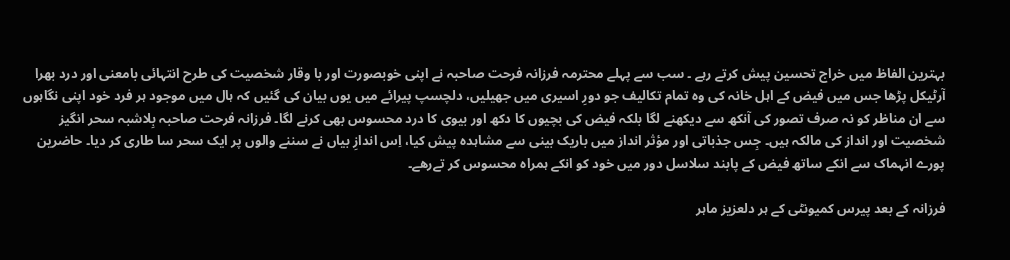بہترین الفاظ میں خراج تحسین پیش کرتے رہے ۔ سب سے پہلے محترمہ فرزانہ فرحت صاحبہ نے اپنی خوبصورت اور با وقار شخصیت کی طرح انتہائی بامعنی اور درد بھرا آرٹیکل پڑھا جس میں فیض کے اہل خانہ کی وہ تمام تکالیف جو دورِ اسیری میں جھیلیں، دلچسپ پیرائے میں یوں بیان کی گئیں کہ ہال میں موجود ہر فرد خود اپنی نگاہوں سے ان مناظر کو نہ صرف تصور کی آنکھ سے دیکھنے لگا بلکہ فیض کی بچیوں کا دکھ اور بیوی کا درد محسوس بھی کرنے لگا۔ فرزانہ فرحت صاحبہ بِلاشبہ سحر انگیز شخصیت اور انداز کی مالکہ ہیں۔ جِس جذباتی اور مؤثر انداز میں باریک بینی سے مشاہدہ پیش کیا، اِس اندازِ بیاں نے سننے والوں پر ایک سحر سا طاری کر دیا۔ حاضرین پورے انہماک سے انکے ساتھ فیض کے پابند سلاسل دور میں خود کو انکے ہمراہ محسوس کر تےرھے۔

فرزانہ کے بعد پیرس کمیونٹی کے ہر دلعزیز ماہر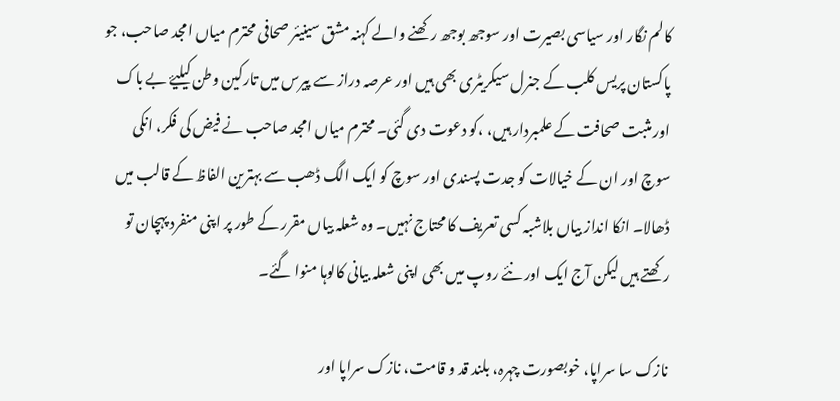کالم نگار اور سیاسی بصیرت اور سوجھ بوجھ رکھنے والے کہنہ مشق سینیئر صحافی محترم میاں امجد صاحب، جو پاکستان پریس کلب کے جنرل سیکریٹری بھی ہیں اور عرصہ دراز سے پیرس میں تارکین وطن کیلیۓ بے باک اور مثبت صحافت کے علمبردار ہیں، ،کو دعوت دی گئی۔ محترم میاں امجد صاحب نے فیض کی فکر، انکی سوچ اور ان کے خیالات کو جدت پسندی اور سوچ کو ایک الگ ڈھب سے بہترین الفاظ کے قالب میں ڈھالا۔ انکا انداز بیاں بلاشبہ کسی تعریف کا محتاج نہیں۔ وہ شعلہ بیاں مقرر کے طور پر اپنی منفرد پہچان تو رکھتے ہیں لیکن آج ایک اور نئے روپ میں بھی اپنی شعلہ بیانی کالوہا منوا گئے۔

نازک سا سراپا، خوبصورت چہرہ، بلند قد و قامت، نازک سراپا اور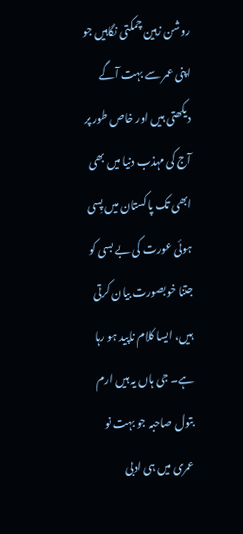روشن زہین چمکتی نگاہیں جو اپنی عمر سے بہت آگے دیکھتی ہیں اور خاص طور پر آج کی مہذب دنیا میں بھی ابھی تک پاکستان میں پِسی ہوئی عورت کی بے بسی کو جتنا خوبصورت بیان کرتی ہیں، ایسا کلام ناپید ہو رہا ہے۔ جی ہاں یہ ہیں ارم بتول صاحبہ جو بہت نو عمری میں ہی ادبی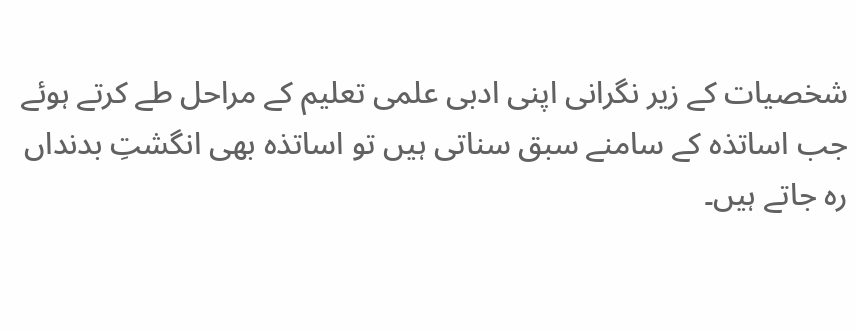شخصیات کے زیر نگرانی اپنی ادبی علمی تعلیم کے مراحل طے کرتے ہوئے جب اساتذہ کے سامنے سبق سناتی ہیں تو اساتذہ بھی انگشتِ بدنداں رہ جاتے ہیں۔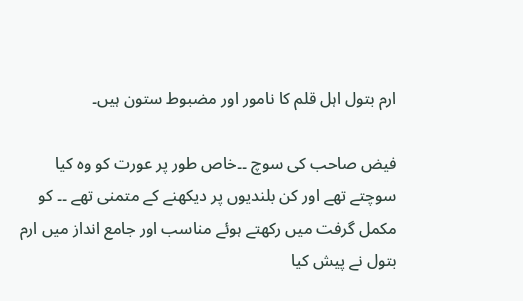ارم بتول اہل قلم کا نامور اور مضبوط ستون ہیں۔

فیض صاحب کی سوچ ۔۔خاص طور پر عورت کو وہ کیا سوچتے تھے اور کن بلندیوں پر دیکھنے کے متمنی تھے ۔۔ کو مکمل گرفت میں رکھتے ہوئے مناسب اور جامع انداز میں ارم بتول نے پیش کیا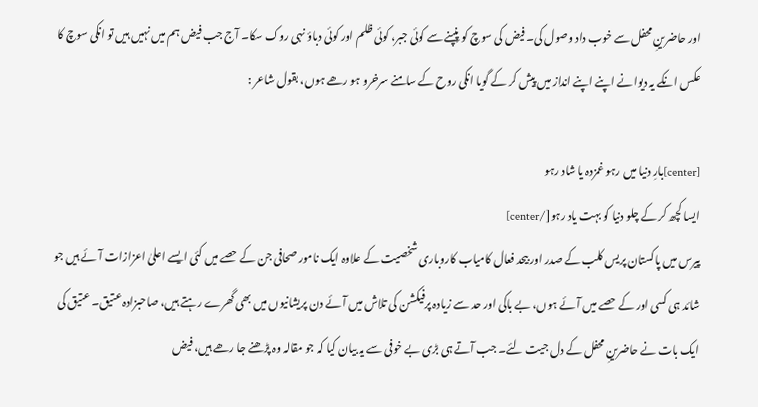اور حاضرینِ محفل سے خوب داد وصول کی۔ فیض کی سوچ کو پِنپنے سے کوئی جبر، کوئی ظلم اور کوئی دباؤ نہی روک سکا۔ آج جب فیض ہم میں نہیں ہیں تو انکی سوچ کا عکس انکے یہ دیوانے اپنے اپنے انداز میں پیش کر کے گویا انکی روح کے سامنے سرخرو ہو رھے ہوں، بقول شاعر :

[center]بارِ دنیا میں رہو غمزدہ یا شاد رہو
ایسا کچھ کر کے چلو دنیا کو بہت یاد رہو[/center]
پیرس میں پاکستان پریس کلب کے صدر اور بیحد فعال کامیاب کاروباری شخصیت کے علاوہ ایک نامور صحافی جن کے حصے میں کئی ایسے اعلیٰ اعزازات آئے ہیں جو شائد ہی کسی اور کے حصے میں آئے ہوں، بے باکی اور حد سے زیادہ پرفیکشن کی تلاش میں آئے دن پریشانیوں میں بھی گھرے رہتے ہیں، صاحبزادہ عتیق۔ عتیق کی ایک بات نے حاضرینِ محفل کے دل جیت لئے۔ جب آتے ہی بڑی بے خوفی سے یہ بیان کیا کہ جو مقالہ وہ پڑھنے جا رھے ہیں، فیض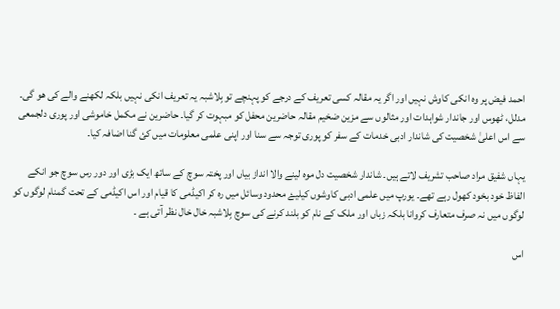احمد فیض پر وہ انکی کاوش نہیں اور اگر یہ مقالہ کسی تعریف کے درجے کو پہنچے تو بِلاشبہ یہ تعریف انکی نہیں بلکہ لکھنے والے کی ھو گی۔ مدلل، ٹھوس اور جاندار شواہدات اور مثالوں سے مزین ضخیم مقالہ حاضرین محفل کو مبہوت کر گیا۔ حاضرین نے مکمل خاموشی اور پوری دلجمعی سے اس اعلیٰ شخصیت کی شاندار ادبی خدمات کے سفر کو پوری توجہ سے سنا اور اپنی علمی معلومات میں کئ گنا اضافہ کیا۔

یہاں شفیق مراد صاحب تشریف لاتے ہیں۔ شاندار شخصیت دل موہ لینے والا انداز بیاں اور پختہ سوچ کے ساتھ ایک بڑی اور دور رس سوچ جو انکے الفاظ خود بخود کھول رہے تھے۔ یورپ میں علمی ادبی کاوشوں کیلیۓ محدود وسائل میں رہ کر اکیڈمی کا قیام اور اس اکیڈمی کے تحت گمنام لوگوں کو لوگوں میں نہ صرف متعارف کروانا بلکہ زباں اور ملک کے نام کو بلند کرنے کی سوچ بِلاشبہ خال خال نظر آتی ہے ۔

اس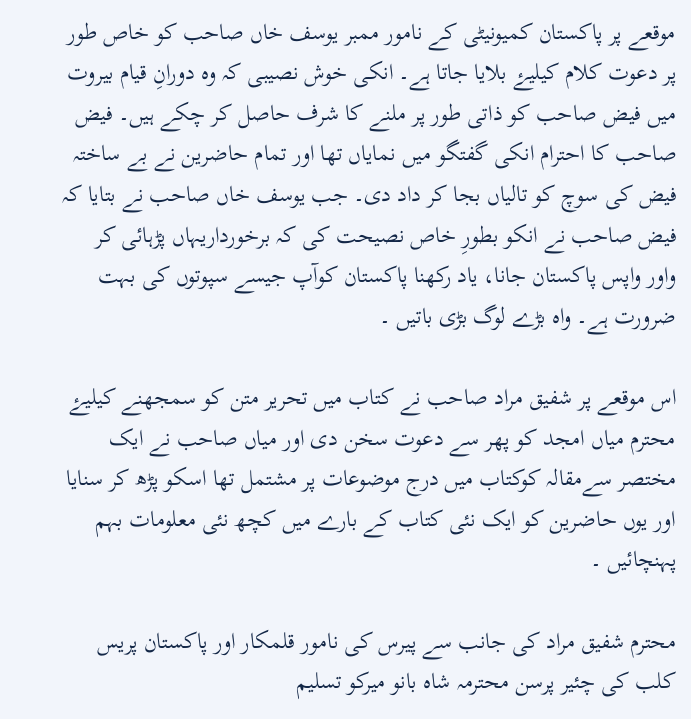موقعے پر پاکستان کمیونیٹی کے نامور ممبر یوسف خاں صاحب کو خاص طور پر دعوت کلام کیلیۓ بلایا جاتا ہے۔ انکی خوش نصیبی کہ وہ دورانِ قیام بیروت میں فیض صاحب کو ذاتی طور پر ملنے کا شرف حاصل کر چکے ہیں۔ فیض صاحب کا احترام انکی گفتگو میں نمایاں تھا اور تمام حاضرین نے بے ساختہ فیض کی سوچ کو تالیاں بجا کر داد دی۔ جب یوسف خاں صاحب نے بتایا کہ فیض صاحب نے انکو بطورِ خاص نصیحت کی کہ برخورداریہاں پڑہائی کر واور واپس پاکستان جانا، یاد رکھنا پاکستان کوآپ جیسے سپوتوں کی بہت ضرورت ہے۔ واہ بڑے لوگ بڑی باتیں ۔

اس موقعے پر شفیق مراد صاحب نے کتاب میں تحریر متن کو سمجھنے کیلیۓ محترم میاں امجد کو پھر سے دعوت سخن دی اور میاں صاحب نے ایک مختصر سےمقالہ کوکتاب میں درج موضوعات پر مشتمل تھا اسکو پڑھ کر سنایا اور یوں حاضرین کو ایک نئی کتاب کے بارے میں کچھ نئی معلومات بہم پہنچائیں ۔

محترم شفیق مراد کی جانب سے پیرس کی نامور قلمکار اور پاکستان پریس کلب کی چئیر پرسن محترمہ شاہ بانو میرکو تسلیم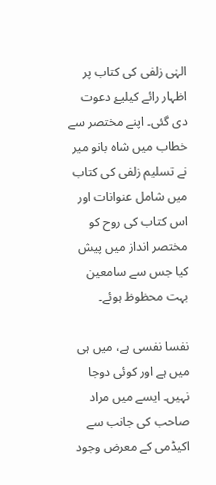الہٰی زلفی کی کتاب پر اظہار رائے کیلیۓ دعوت دی گئی۔ اپنے مختصر سے خطاب میں شاہ بانو میر نے تسلیم زلفی کی کتاب میں شامل عنوانات اور اس کتاب کی روح کو مختصر انداز میں پیش کیا جس سے سامعین بہت محظوظ ہوئے۔

نفسا نفسی ہے، میں ہی میں ہے اور کوئی دوجا نہیں۔ ایسے میں مراد صاحب کی جانب سے اکیڈمی کے معرض وجود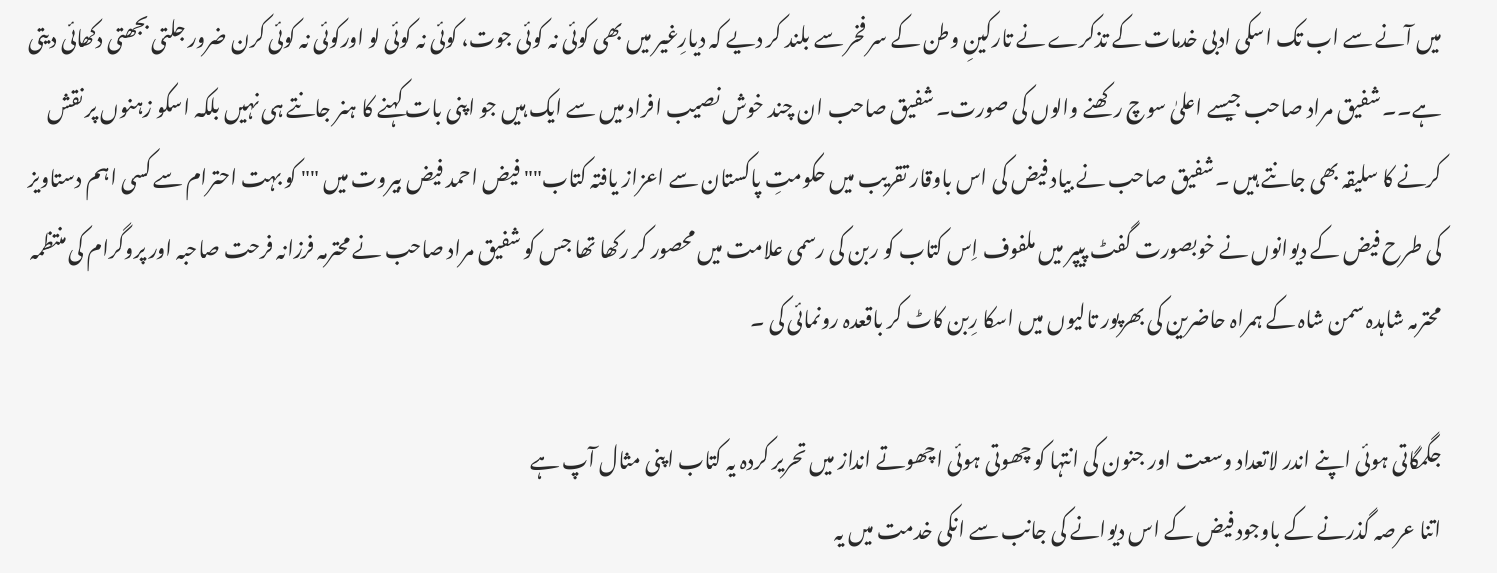میں آنے سے اب تک اسکی ادبی خدمات کے تذکرے نے تارکینِ وطن کے سر فخر سے بلند کر دیے کہ دیارِغیر میں بھی کوئی نہ کوئی جوت، کوئی نہ کوئی لو اورکوئی نہ کوئی کرن ضرور جلتی بجھتی دکھائی دیتی ہے۔۔ شفیق مراد صاحب جیسے اعلیٰ سوچ رکھنے والوں کی صورت۔ شفیق صاحب ان چند خوش نصیب افراد میں سے ایک ہیں جو اپنی بات کہنے کا ہنر جانتے ہی نہیں بلکہ اسکو زہنوں پر نقش کرنے کا سلیقہ بھی جانتے ہیں ۔شفیق صاحب نے بیاد فیض کی اس باوقار تقریب میں حکومتِ پاکستان سے اعزاز یافتہ کتاب"" فیض احمد فیض بیروت میں "" کو بہت احترام سے کسی اہم دستاویز کی طرح فیض کے دیوانوں نے خوبصورت گفٹ پیپر میں ملفوف اِس کتاب کو ربن کی رسمی علامت میں محصور کر رکھا تھا جس کو شفیق مراد صاحب نے محترمہ فرزانہ فرحت صاحبہ اور پروگرام کی منتظمہ محترمہ شاہدہ سمن شاہ کے ہمراہ حاضرین کی بھرپور تالیوں میں اسکا رِبن کاٹ کر باقعدہ رونمائی کی ۔

جگمگاتی ہوئی اپنے اندر لاتعداد وسعت اور جنون کی انتہا کو چھوتی ہوئی اچھوتے انداز میں تحریر کردہ یہ کتاب اپنی مثال آپ ہے
اتنا عرصہ گذرنے کے باوجود فیض کے اس دیوانے کی جانب سے انکی خدمت میں یہ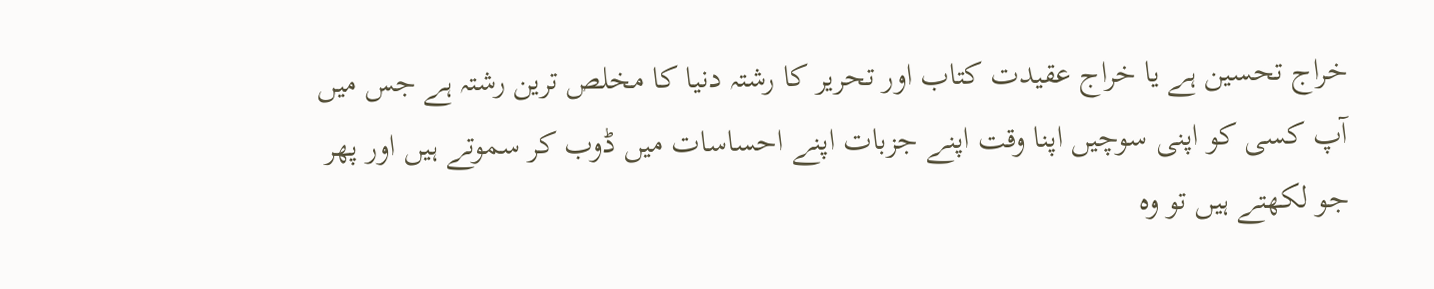خراج تحسین ہے یا خراج عقیدت کتاب اور تحریر کا رشتہ دنیا کا مخلص ترین رشتہ ہے جس میں آپ کسی کو اپنی سوچیں اپنا وقت اپنے جزبات اپنے احساسات میں ڈوب کر سموتے ہیں اور پھر جو لکھتے ہیں تو وہ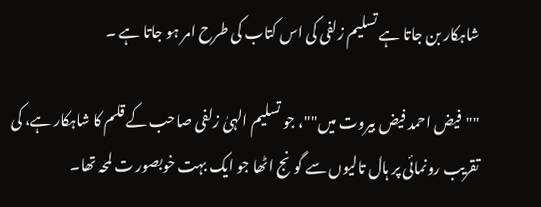شاہکار بن جاتا ہے تسلیم زلفی کی اس کتاب کی طرح امر ہو جاتا ہے ۔

""فیض احمد فیض بیروت میں""، جو تسلیم الہیٰ زلفی صاحب کے قلم کا شاہکار ہے، کی تقریب رونمائی پر ہال تالیوں سے گونج اٹھا جو ایک بہت خوبصور ت لمحہ تھا۔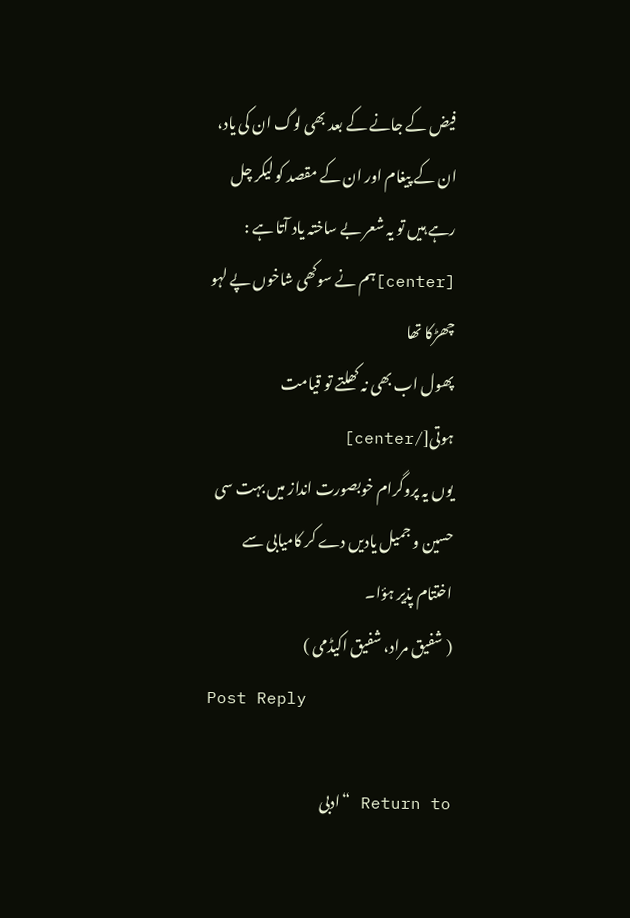فیض کے جانے کے بعد بھی لوگ ان کی یاد، ان کے پیغام اور ان کے مقصد کو لیکر چل رہے ہیں تو یہ شعر بے ساختہ یاد آتا ہے :
[center]ہم نے سوکھی شاخوں پے لہو چھڑکا تھا
پھول اب بھی نہ کھلتے تو قیامت ہوتی[/center]
یوں یہ پروگرام خوبصورت انداز میں بہت سی حسین و جمیل یادیں دے کر کامیابی سے اختتام پذیر ہؤا۔
( شفیق مراد، شفیق اکیڈمی )
Post Reply

Return to “ادبی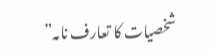شخصیات کا تعارف نامہ”